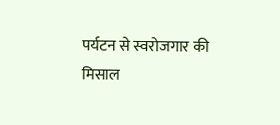पर्यटन से स्वरोजगार की मिसाल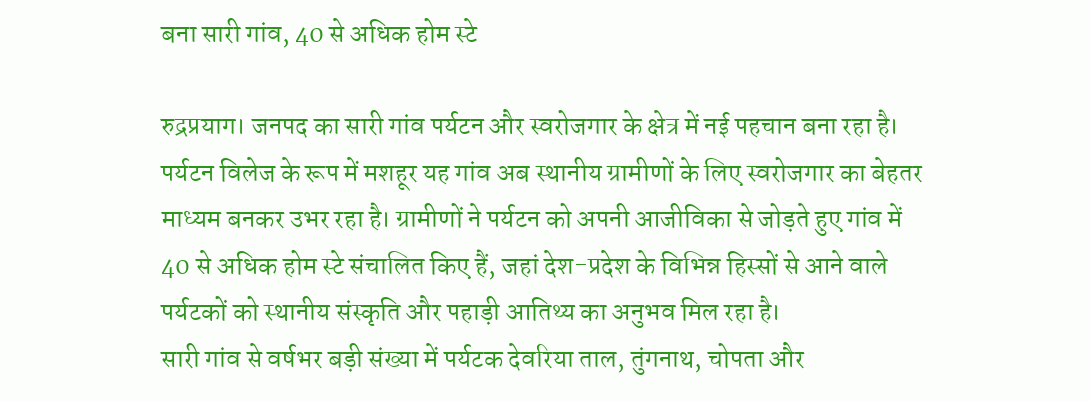बना सारी गांव, 40 से अधिक होम स्टे

रुद्रप्रयाग। जनपद का सारी गांव पर्यटन और स्वरोजगार के क्षेत्र में नई पहचान बना रहा है। पर्यटन विलेज के रूप में मशहूर यह गांव अब स्थानीय ग्रामीणों के लिए स्वरोजगार का बेहतर माध्यम बनकर उभर रहा है। ग्रामीणों ने पर्यटन को अपनी आजीविका से जोड़ते हुए गांव में 40 से अधिक होम स्टे संचालित किए हैं, जहां देश-प्रदेश के विभिन्न हिस्सों से आने वाले पर्यटकों को स्थानीय संस्कृति और पहाड़ी आतिथ्य का अनुभव मिल रहा है।
सारी गांव से वर्षभर बड़ी संख्या में पर्यटक देवरिया ताल, तुंगनाथ, चोपता और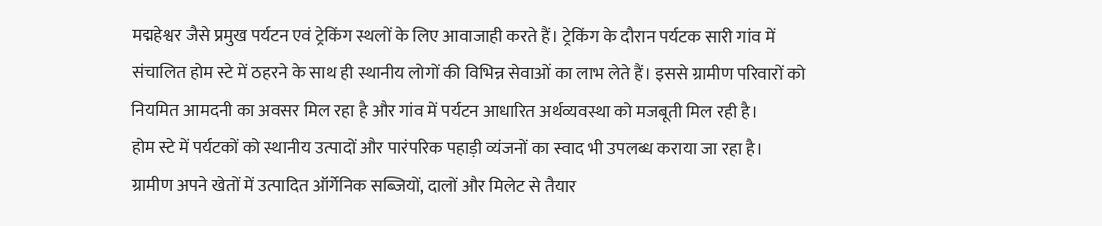मद्महेश्वर जैसे प्रमुख पर्यटन एवं ट्रेकिंग स्थलों के लिए आवाजाही करते हैं। ट्रेकिंग के दौरान पर्यटक सारी गांव में संचालित होम स्टे में ठहरने के साथ ही स्थानीय लोगों की विभिन्न सेवाओं का लाभ लेते हैं। इससे ग्रामीण परिवारों को नियमित आमदनी का अवसर मिल रहा है और गांव में पर्यटन आधारित अर्थव्यवस्था को मजबूती मिल रही है।
होम स्टे में पर्यटकों को स्थानीय उत्पादों और पारंपरिक पहाड़ी व्यंजनों का स्वाद भी उपलब्ध कराया जा रहा है। ग्रामीण अपने खेतों में उत्पादित ऑर्गेनिक सब्जियों, दालों और मिलेट से तैयार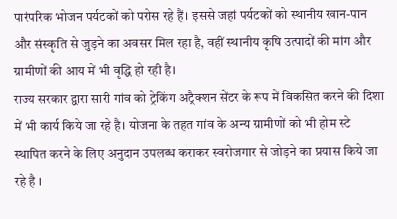पारंपरिक भोजन पर्यटकों को परोस रहे हैं। इससे जहां पर्यटकों को स्थानीय खान-पान और संस्कृति से जुड़ने का अवसर मिल रहा है, वहीं स्थानीय कृषि उत्पादों की मांग और ग्रामीणों की आय में भी वृद्धि हो रही है।
राज्य सरकार द्वारा सारी गांव को ट्रेकिंग अट्रैक्शन सेंटर के रूप में विकसित करने की दिशा में भी कार्य किये जा रहे है। योजना के तहत गांव के अन्य ग्रामीणों को भी होम स्टे स्थापित करने के लिए अनुदान उपलब्ध कराकर स्वरोजगार से जोड़ने का प्रयास किये जा रहे है ।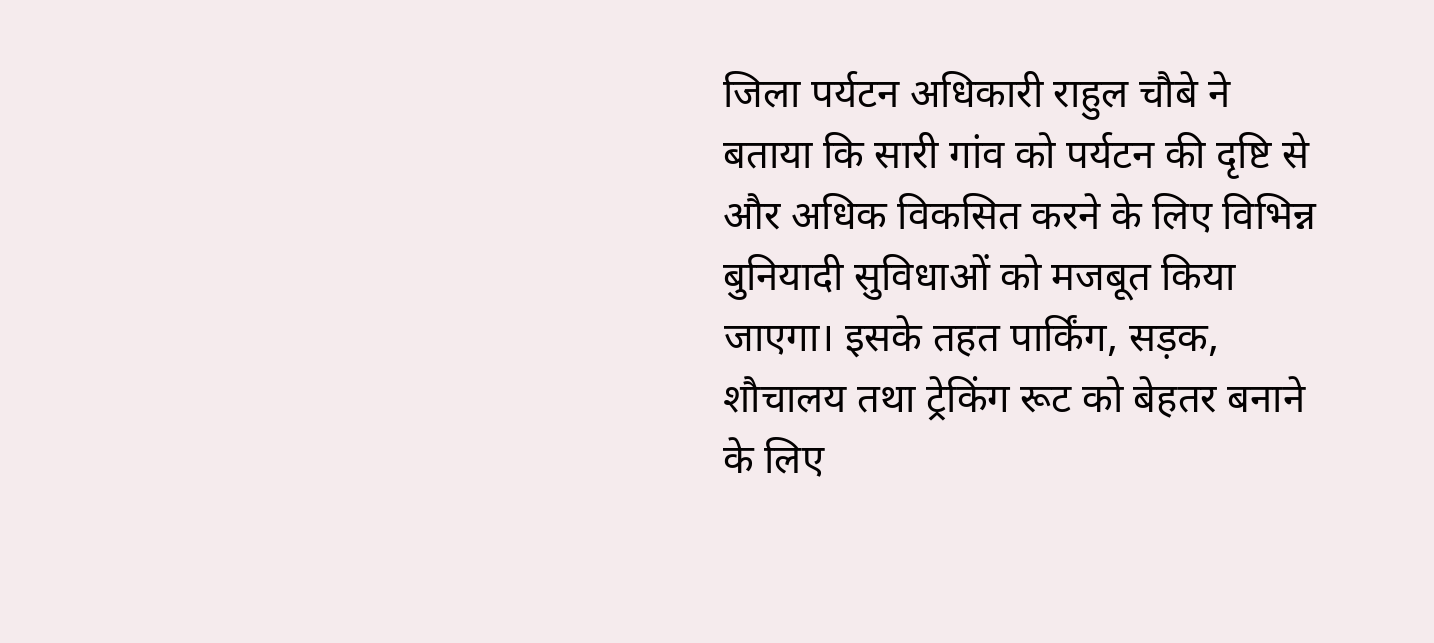जिला पर्यटन अधिकारी राहुल चौबे ने बताया कि सारी गांव को पर्यटन की दृष्टि से और अधिक विकसित करने के लिए विभिन्न बुनियादी सुविधाओं को मजबूत किया जाएगा। इसके तहत पार्किंग, सड़क, शौचालय तथा ट्रेकिंग रूट को बेहतर बनाने के लिए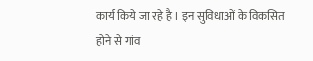कार्य किये जा रहे है । इन सुविधाओं के विकसित होने से गांव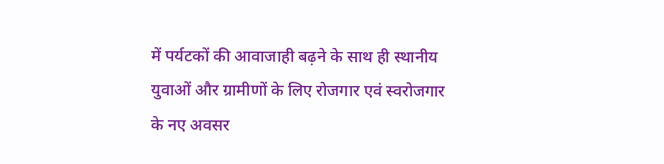में पर्यटकों की आवाजाही बढ़ने के साथ ही स्थानीय युवाओं और ग्रामीणों के लिए रोजगार एवं स्वरोजगार के नए अवसर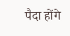पैदा होंगे